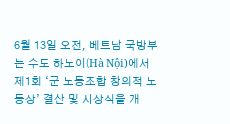6월 13일 오전, 베트남 국방부는 수도 하노이(Hà Nội)에서 제1회 ‘군 노동조합 창의적 노동상’ 결산 및 시상식을 개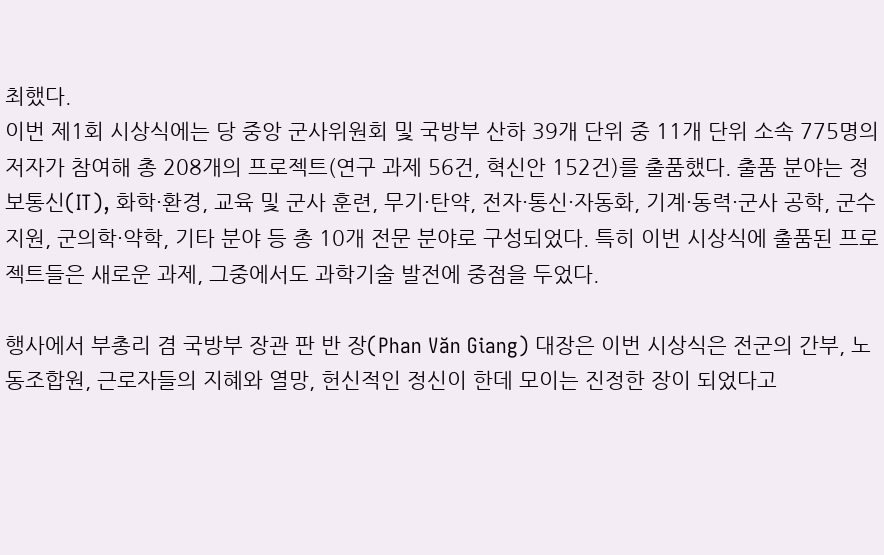최했다.
이번 제1회 시상식에는 당 중앙 군사위원회 및 국방부 산하 39개 단위 중 11개 단위 소속 775명의 저자가 참여해 총 208개의 프로젝트(연구 과제 56건, 혁신안 152건)를 출품했다. 출품 분야는 정보통신(IT), 화학·환경, 교육 및 군사 훈련, 무기·탄약, 전자·통신·자동화, 기계·동력·군사 공학, 군수 지원, 군의학·약학, 기타 분야 등 총 10개 전문 분야로 구성되었다. 특히 이번 시상식에 출품된 프로젝트들은 새로운 과제, 그중에서도 과학기술 발전에 중점을 두었다.

행사에서 부총리 겸 국방부 장관 판 반 장(Phan Văn Giang) 대장은 이번 시상식은 전군의 간부, 노동조합원, 근로자들의 지혜와 열망, 헌신적인 정신이 한데 모이는 진정한 장이 되었다고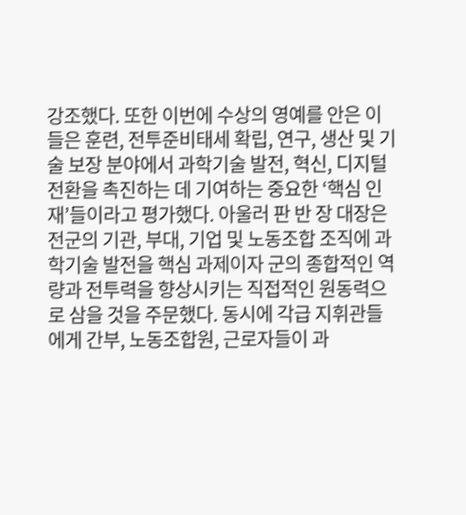강조했다. 또한 이번에 수상의 영예를 안은 이들은 훈련, 전투준비태세 확립, 연구, 생산 및 기술 보장 분야에서 과학기술 발전, 혁신, 디지털 전환을 촉진하는 데 기여하는 중요한 ‘핵심 인재’들이라고 평가했다. 아울러 판 반 장 대장은 전군의 기관, 부대, 기업 및 노동조합 조직에 과학기술 발전을 핵심 과제이자 군의 종합적인 역량과 전투력을 향상시키는 직접적인 원동력으로 삼을 것을 주문했다. 동시에 각급 지휘관들에게 간부, 노동조합원, 근로자들이 과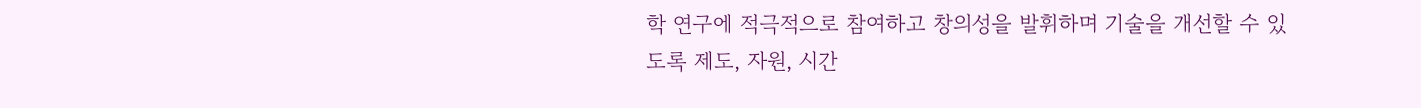학 연구에 적극적으로 참여하고 창의성을 발휘하며 기술을 개선할 수 있도록 제도, 자원, 시간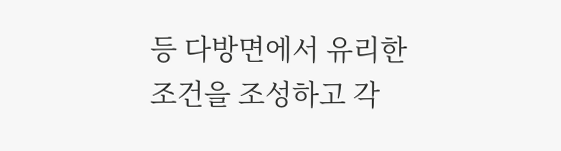등 다방면에서 유리한 조건을 조성하고 각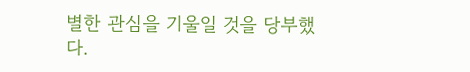별한 관심을 기울일 것을 당부했다.